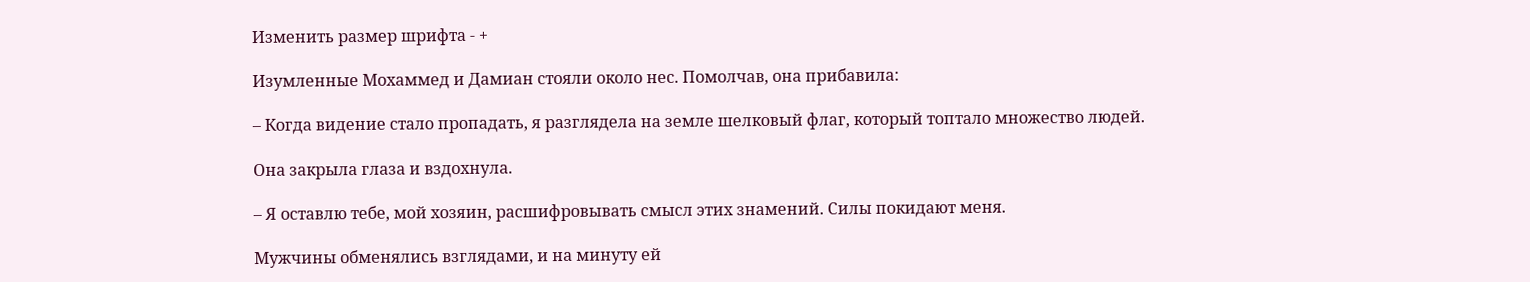Изменить размер шрифта - +

Изумленные Мохаммед и Дамиан стояли около нес. Помолчав, она прибавила:

– Когда видение стало пропадать, я разглядела на земле шелковый флаг, который топтало множество людей.

Она закрыла глаза и вздохнула.

– Я оставлю тебе, мой хозяин, расшифровывать смысл этих знамений. Силы покидают меня.

Мужчины обменялись взглядами, и на минуту ей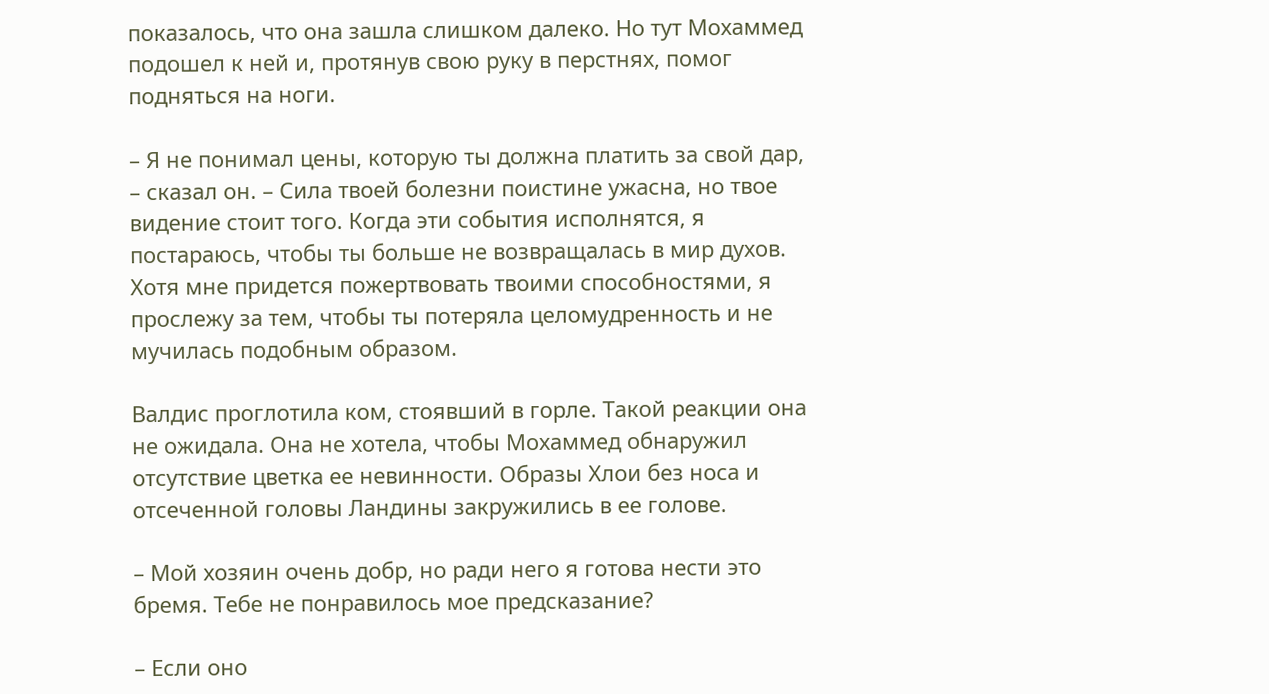показалось, что она зашла слишком далеко. Но тут Мохаммед подошел к ней и, протянув свою руку в перстнях, помог подняться на ноги.

– Я не понимал цены, которую ты должна платить за свой дар, – сказал он. – Сила твоей болезни поистине ужасна, но твое видение стоит того. Когда эти события исполнятся, я постараюсь, чтобы ты больше не возвращалась в мир духов. Хотя мне придется пожертвовать твоими способностями, я прослежу за тем, чтобы ты потеряла целомудренность и не мучилась подобным образом.

Валдис проглотила ком, стоявший в горле. Такой реакции она не ожидала. Она не хотела, чтобы Мохаммед обнаружил отсутствие цветка ее невинности. Образы Хлои без носа и отсеченной головы Ландины закружились в ее голове.

– Мой хозяин очень добр, но ради него я готова нести это бремя. Тебе не понравилось мое предсказание?

– Если оно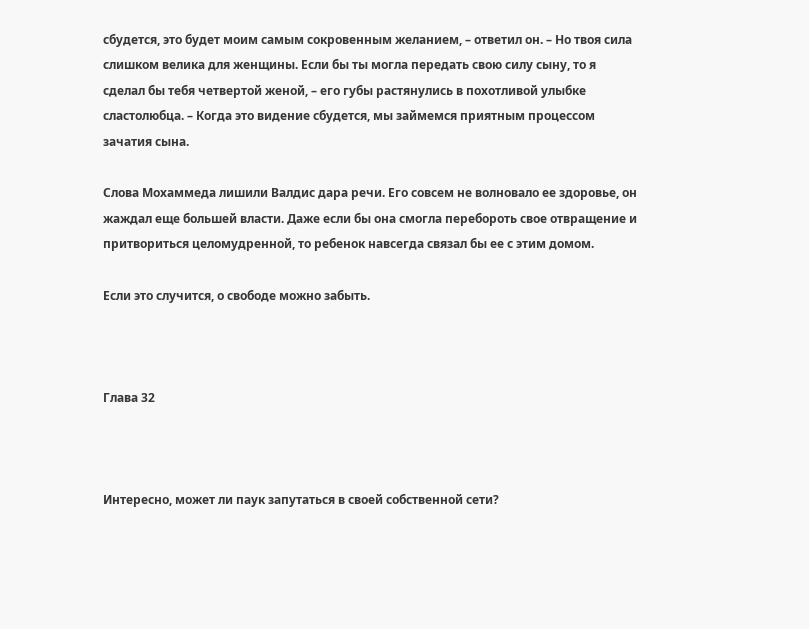сбудется, это будет моим самым сокровенным желанием, – ответил он. – Но твоя сила слишком велика для женщины. Если бы ты могла передать свою силу сыну, то я сделал бы тебя четвертой женой, – его губы растянулись в похотливой улыбке сластолюбца. – Когда это видение сбудется, мы займемся приятным процессом зачатия сына.

Слова Мохаммеда лишили Валдис дара речи. Его совсем не волновало ее здоровье, он жаждал еще большей власти. Даже если бы она смогла перебороть свое отвращение и притвориться целомудренной, то ребенок навсегда связал бы ее с этим домом.

Если это случится, о свободе можно забыть.



Глава 32



Интересно, может ли паук запутаться в своей собственной сети?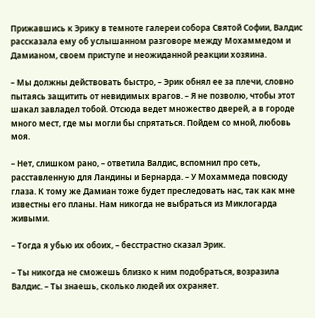Прижавшись к Эрику в темноте галереи собора Святой Софии, Валдис рассказала ему об услышанном разговоре между Мохаммедом и Дамианом, своем приступе и неожиданной реакции хозяина.

– Мы должны действовать быстро, – Эрик обнял ее за плечи, словно пытаясь защитить от невидимых врагов. – Я не позволю, чтобы этот шакал завладел тобой. Отсюда ведет множество дверей, а в городе много мест, где мы могли бы спрятаться. Пойдем со мной, любовь моя.

– Нет, слишком рано, – ответила Валдис, вспомнил про сеть, расставленную для Ландины и Бернарда. – У Мохаммеда повсюду глаза. К тому же Дамиан тоже будет преследовать нас, так как мне известны его планы. Нам никогда не выбраться из Миклогарда живыми.

– Тогда я убью их обоих, – бесстрастно сказал Эрик.

– Ты никогда не сможешь близко к ним подобраться, возразила Валдис. – Ты знаешь, сколько людей их охраняет.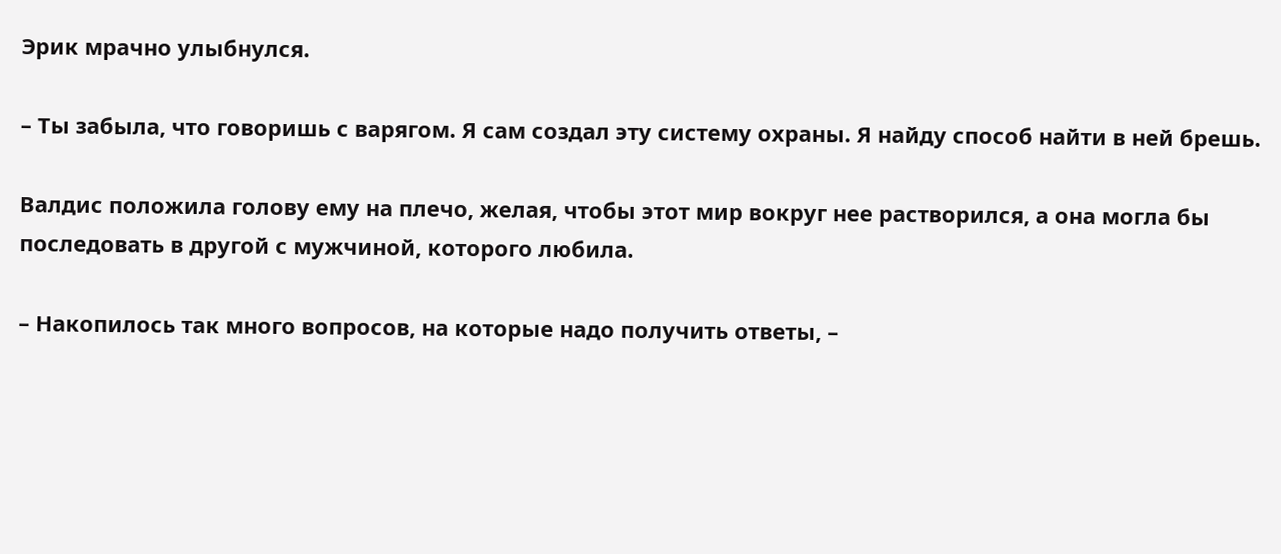Эрик мрачно улыбнулся.

– Ты забыла, что говоришь с варягом. Я сам создал эту систему охраны. Я найду способ найти в ней брешь.

Валдис положила голову ему на плечо, желая, чтобы этот мир вокруг нее растворился, а она могла бы последовать в другой с мужчиной, которого любила.

– Накопилось так много вопросов, на которые надо получить ответы, –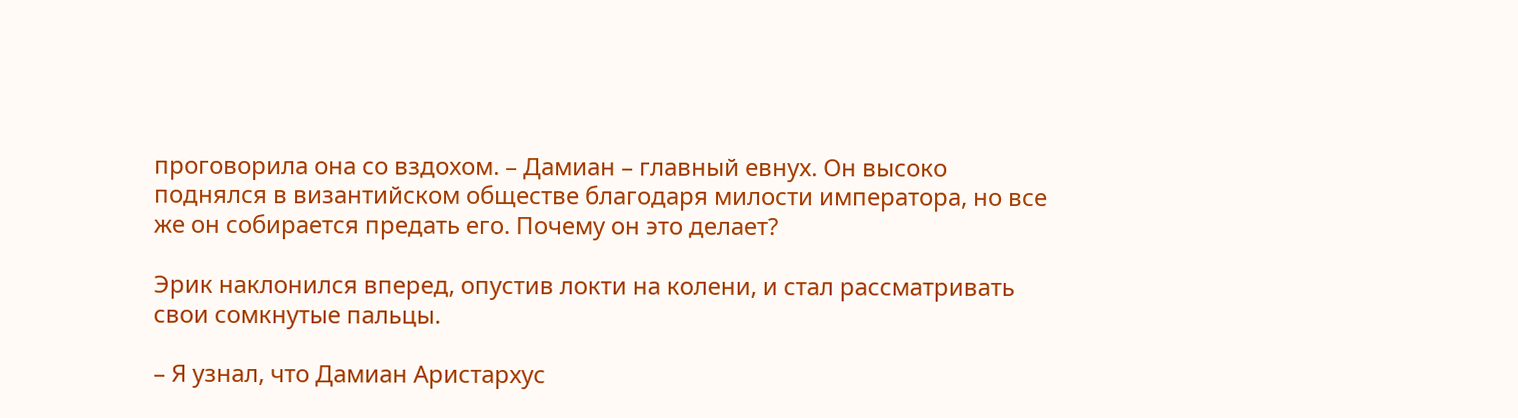проговорила она со вздохом. – Дамиан – главный евнух. Он высоко поднялся в византийском обществе благодаря милости императора, но все же он собирается предать его. Почему он это делает?

Эрик наклонился вперед, опустив локти на колени, и стал рассматривать свои сомкнутые пальцы.

– Я узнал, что Дамиан Аристархус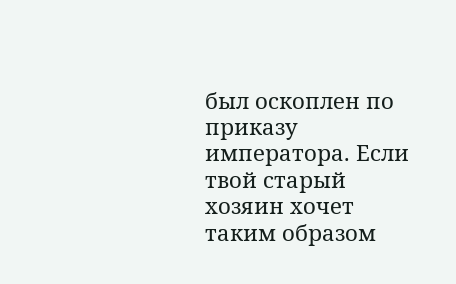был оскоплен по приказу императора. Если твой старый хозяин хочет таким образом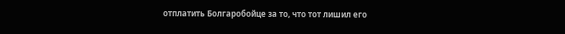отплатить Болгаробойце за то, что тот лишил его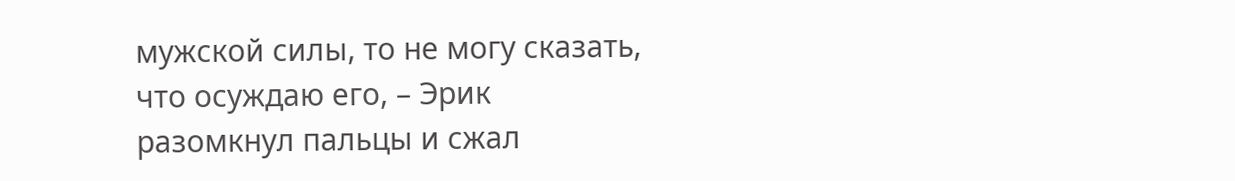мужской силы, то не могу сказать, что осуждаю его, – Эрик разомкнул пальцы и сжал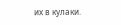их в кулаки.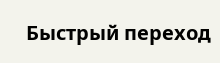Быстрый переход